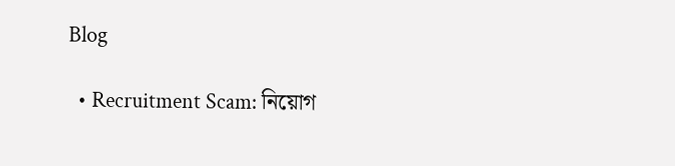Blog

  • Recruitment Scam: নিয়োগ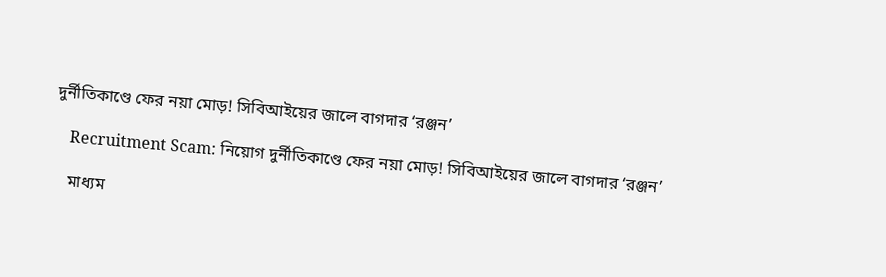দুর্নীতিকাণ্ডে ফের নয়া মোড়! সিবিআইয়ের জালে বাগদার ‘রঞ্জন’

    Recruitment Scam: নিয়োগ দুর্নীতিকাণ্ডে ফের নয়া মোড়! সিবিআইয়ের জালে বাগদার ‘রঞ্জন’

    মাধ্যম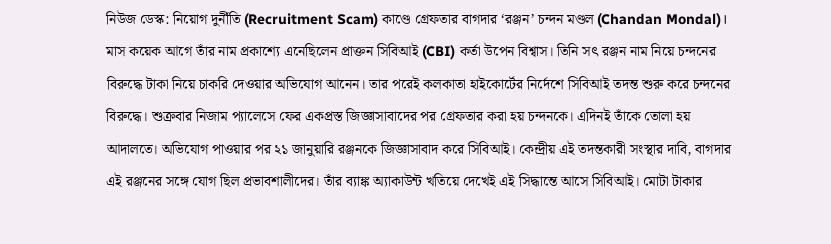নিউজ ডেস্ক: নিয়োগ দুর্নীতি (Recruitment Scam) কাণ্ডে গ্রেফতার বাগদার ‘রঞ্জন’ চন্দন মণ্ডল (Chandan Mondal)। মাস কয়েক আগে তাঁর নাম প্রকাশ্যে এনেছিলেন প্রাক্তন সিবিআই (CBI) কর্তা উপেন বিশ্বাস। তিনি সৎ রঞ্জন নাম নিয়ে চন্দনের বিরুদ্ধে টাকা নিয়ে চাকরি দেওয়ার অভিযোগ আনেন। তার পরেই কলকাতা হাইকোর্টের নির্দেশে সিবিআই তদন্ত শুরু করে চন্দনের বিরুদ্ধে। শুক্রবার নিজাম প্যালেসে ফের একপ্রস্ত জিজ্ঞাসাবাদের পর গ্রেফতার করা হয় চন্দনকে। এদিনই তাঁকে তোলা হয় আদালতে। অভিযোগ পাওয়ার পর ২১ জানুয়ারি রঞ্জনকে জিজ্ঞাসাবাদ করে সিবিআই। কেন্দ্রীয় এই তদন্তকারী সংস্থার দাবি, বাগদার এই রঞ্জনের সঙ্গে যোগ ছিল প্রভাবশালীদের। তাঁর ব্যাঙ্ক অ্যাকাউন্ট খতিয়ে দেখেই এই সিদ্ধান্তে আসে সিবিআই। মোটা টাকার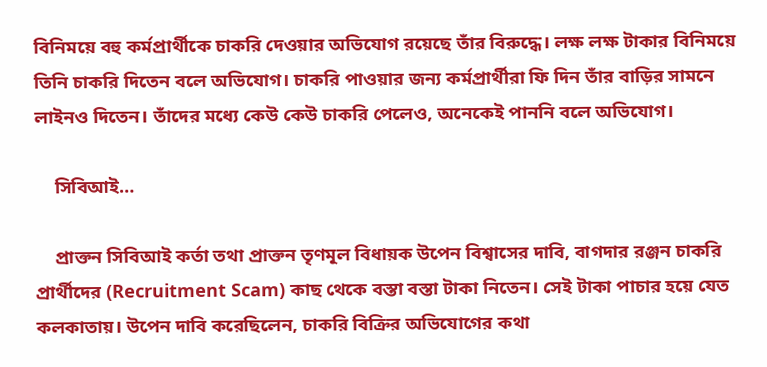বিনিময়ে বহু কর্মপ্রার্থীকে চাকরি দেওয়ার অভিযোগ রয়েছে তাঁর বিরুদ্ধে। লক্ষ লক্ষ টাকার বিনিময়ে তিনি চাকরি দিতেন বলে অভিযোগ। চাকরি পাওয়ার জন্য কর্মপ্রার্থীরা ফি দিন তাঁর বাড়ির সামনে লাইনও দিতেন। তাঁদের মধ্যে কেউ কেউ চাকরি পেলেও, অনেকেই পাননি বলে অভিযোগ।

    সিবিআই…

    প্রাক্তন সিবিআই কর্তা তথা প্রাক্তন তৃণমূল বিধায়ক উপেন বিশ্বাসের দাবি, বাগদার রঞ্জন চাকরি প্রার্থীদের (Recruitment Scam) কাছ থেকে বস্তা বস্তা টাকা নিতেন। সেই টাকা পাচার হয়ে যেত কলকাতায়। উপেন দাবি করেছিলেন, চাকরি বিক্রির অভিযোগের কথা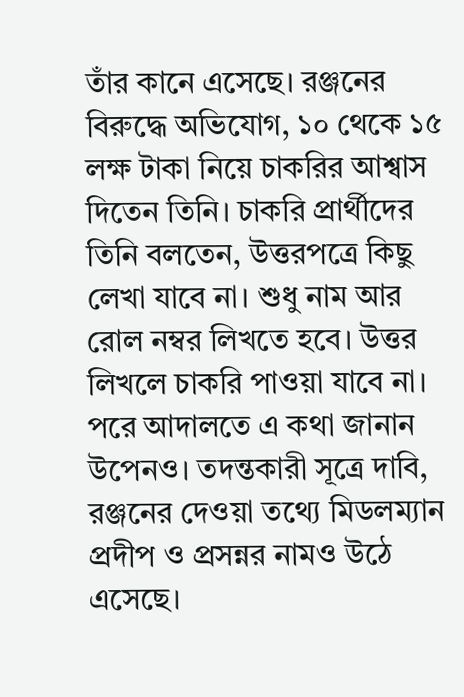তাঁর কানে এসেছে। রঞ্জনের বিরুদ্ধে অভিযোগ, ১০ থেকে ১৫ লক্ষ টাকা নিয়ে চাকরির আশ্বাস দিতেন তিনি। চাকরি প্রার্থীদের তিনি বলতেন, উত্তরপত্রে কিছু লেখা যাবে না। শুধু নাম আর রোল নম্বর লিখতে হবে। উত্তর লিখলে চাকরি পাওয়া যাবে না। পরে আদালতে এ কথা জানান উপেনও। তদন্তকারী সূত্রে দাবি, রঞ্জনের দেওয়া তথ্যে মিডলম্যান প্রদীপ ও প্রসন্নর নামও উঠে এসেছে।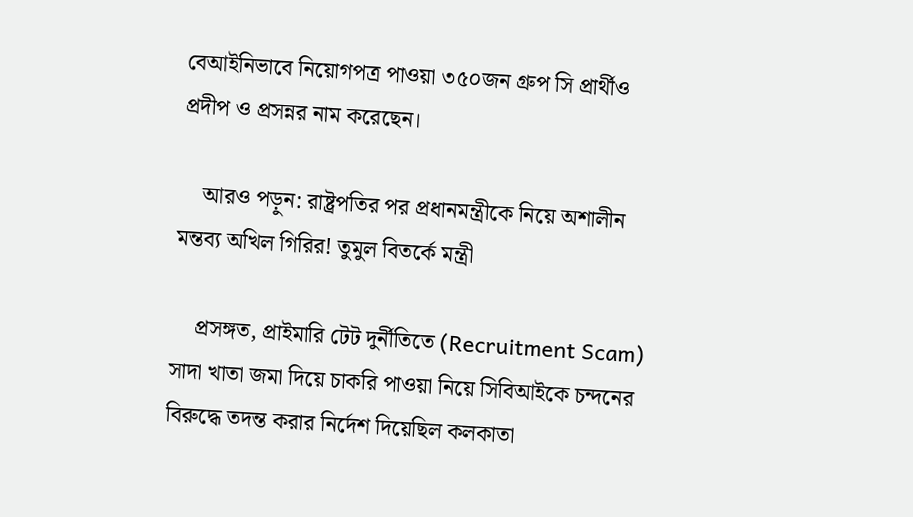বেআইনিভাবে নিয়োগপত্র পাওয়া ৩৫০জন গ্রুপ সি প্রার্থীও প্রদীপ ও প্রসন্নর নাম করেছেন।

    আরও পড়ুন: রাষ্ট্রপতির পর প্রধানমন্ত্রীকে নিয়ে অশালীন মন্তব্য অখিল গিরির! তুমুল বিতর্কে মন্ত্রী

    প্রসঙ্গত, প্রাইমারি টেট দুর্নীতিতে (Recruitment Scam) সাদা খাতা জমা দিয়ে চাকরি পাওয়া নিয়ে সিবিআইকে চন্দনের বিরুদ্ধে তদন্ত করার নির্দেশ দিয়েছিল কলকাতা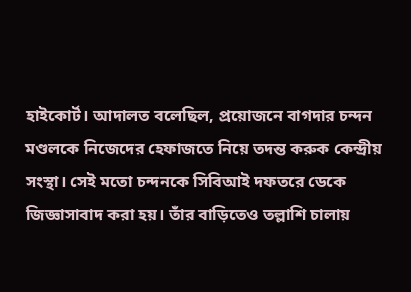হাইকোর্ট। আদালত বলেছিল, প্রয়োজনে বাগদার চন্দন মণ্ডলকে নিজেদের হেফাজতে নিয়ে তদন্ত করুক কেন্দ্রীয় সংস্থা। সেই মতো চন্দনকে সিবিআই দফতরে ডেকে জিজ্ঞাসাবাদ করা হয়। তাঁর বাড়িতেও তল্লাশি চালায়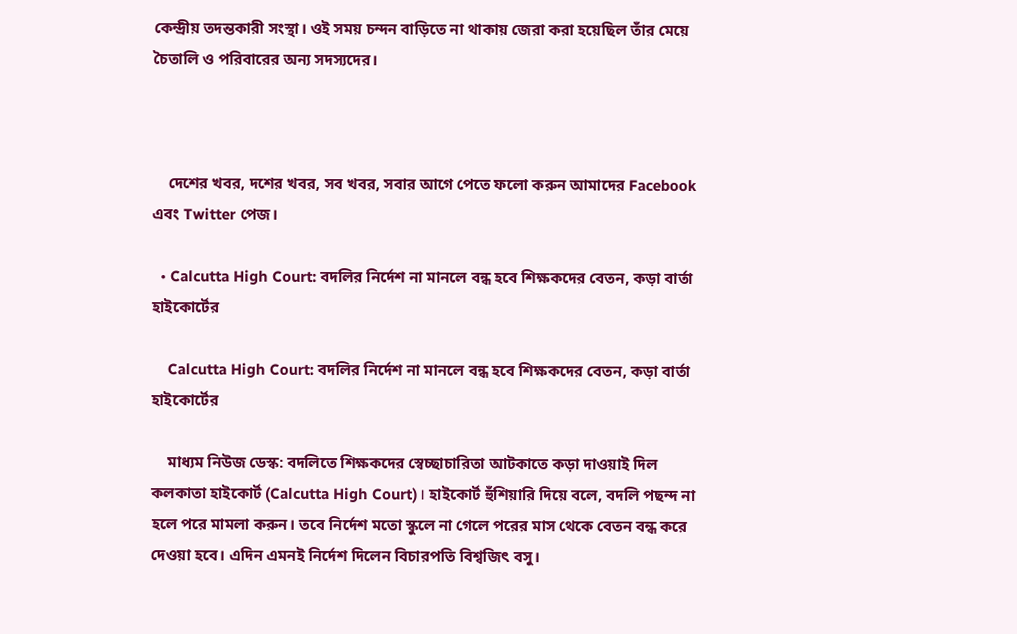কেন্দ্রীয় তদন্তকারী সংস্থা। ওই সময় চন্দন বাড়িতে না থাকায় জেরা করা হয়েছিল তাঁর মেয়ে চৈতালি ও পরিবারের অন্য সদস্যদের।



    দেশের খবর, দশের খবর, সব খবর, সবার আগে পেতে ফলো করুন আমাদের Facebook এবং Twitter পেজ।

  • Calcutta High Court: বদলির নির্দেশ না মানলে বন্ধ হবে শিক্ষকদের বেতন, কড়া বার্তা হাইকোর্টের

    Calcutta High Court: বদলির নির্দেশ না মানলে বন্ধ হবে শিক্ষকদের বেতন, কড়া বার্তা হাইকোর্টের

    মাধ্যম নিউজ ডেস্ক: বদলিতে শিক্ষকদের স্বেচ্ছাচারিতা আটকাতে কড়া দাওয়াই দিল কলকাতা হাইকোর্ট (Calcutta High Court)। হাইকোর্ট হুঁশিয়ারি দিয়ে বলে, বদলি পছন্দ না হলে পরে মামলা করুন। তবে নির্দেশ মতো স্কুলে না গেলে পরের মাস থেকে বেতন বন্ধ করে দেওয়া হবে। এদিন এমনই নির্দেশ দিলেন বিচারপতি বিশ্বজিৎ বসু।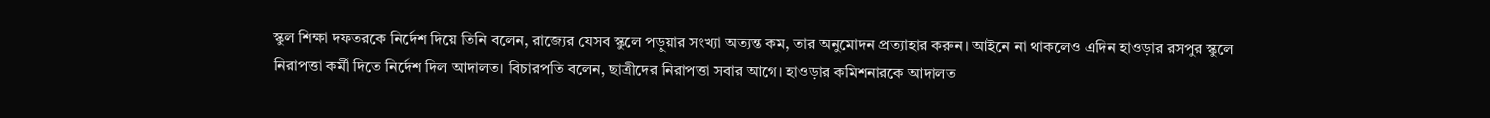স্কুল শিক্ষা দফতরকে নির্দেশ দিয়ে তিনি বলেন, রাজ্যের যেসব স্কুলে পড়ুয়ার সংখ্যা অত্যন্ত কম, তার অনুমোদন প্রত্যাহার করুন। আইনে না থাকলেও এদিন হাওড়ার রসপুর স্কুলে নিরাপত্তা কর্মী দিতে নির্দেশ দিল আদালত। বিচারপতি বলেন, ছাত্রীদের নিরাপত্তা সবার আগে। হাওড়ার কমিশনারকে আদালত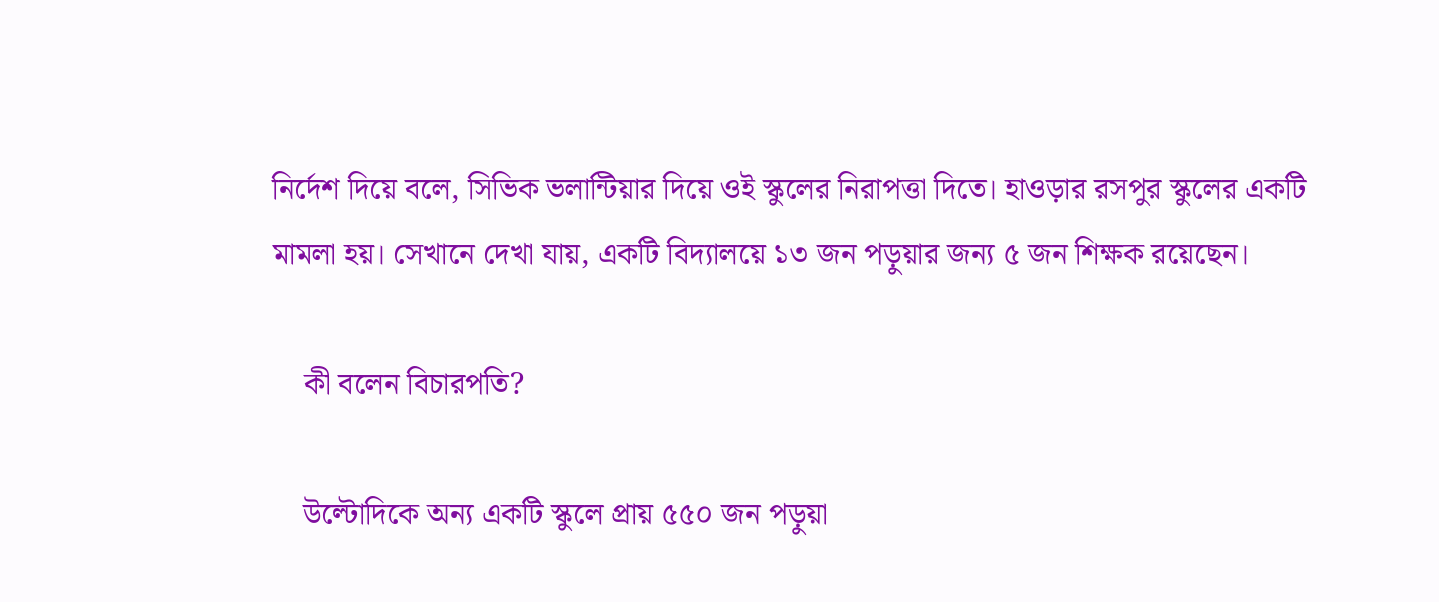নির্দেশ দিয়ে বলে, সিভিক ভলান্টিয়ার দিয়ে ওই স্কুলের নিরাপত্তা দিতে। হাওড়ার রসপুর স্কুলের একটি মামলা হয়। সেখানে দেখা যায়, একটি বিদ্যালয়ে ১৩ জন পড়ুয়ার জন্য ৫ জন শিক্ষক রয়েছেন।

    কী বলেন বিচারপতি?

    উল্টোদিকে অন্য একটি স্কুলে প্রায় ৫৫০ জন পড়ুয়া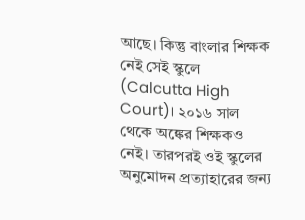আছে। কিন্তু বাংলার শিক্ষক নেই সেই স্কুলে (Calcutta High Court)। ২০১৬ সাল থেকে অঙ্কের শিক্ষকও নেই। তারপরই ওই স্কুলের অনুমোদন প্রত্যাহারের জন্য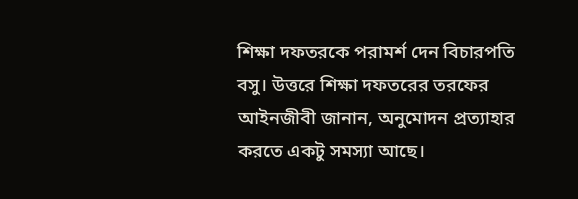শিক্ষা দফতরকে পরামর্শ দেন বিচারপতি বসু। উত্তরে শিক্ষা দফতরের তরফের আইনজীবী জানান, অনুমোদন প্রত্যাহার করতে একটু সমস্যা আছে।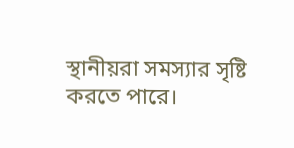স্থানীয়রা সমস্যার সৃষ্টি করতে পারে।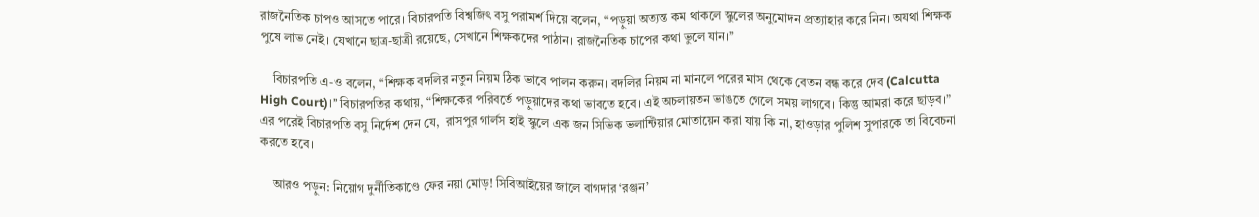রাজনৈতিক চাপও আসতে পারে। বিচারপতি বিশ্বজিৎ বসু পরামর্শ দিয়ে বলেন, ‘‘পড়ুয়া অত্যন্ত কম থাকলে স্কুলের অনুমোদন প্রত্যাহার করে নিন। অযথা শিক্ষক পুষে লাভ নেই। যেখানে ছাত্র-ছাত্রী রয়েছে, সেখানে শিক্ষকদের পাঠান। রাজনৈতিক চাপের কথা ভুলে যান।’’

    বিচারপতি এ-ও বলেন, ‘‘শিক্ষক বদলির নতুন নিয়ম ঠিক ভাবে পালন করুন। বদলির নিয়ম না মানলে পরের মাস থেকে বেতন বন্ধ করে দেব (Calcutta High Court)।’’ বিচারপতির কথায়, “শিক্ষকের পরিবর্তে পড়ুয়াদের কথা ভাবতে হবে। এই অচলায়তন ভাঙতে গেলে সময় লাগবে। কিন্তু আমরা করে ছাড়ব।” এর পরেই বিচারপতি বসু নির্দেশ দেন যে,  রাসপুর গার্লস হাই স্কুলে এক জন সিভিক ভলান্টিয়ার মোতায়েন করা যায় কি না, হাওড়ার পুলিশ সুপারকে তা বিবেচনা করতে হবে।

    আরও পড়ুন: নিয়োগ দুর্নীতিকাণ্ডে ফের নয়া মোড়! সিবিআইয়ের জালে বাগদার ‘রঞ্জন’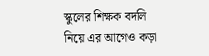স্কুলের শিক্ষক বদলি নিয়ে এর আগেও কড়া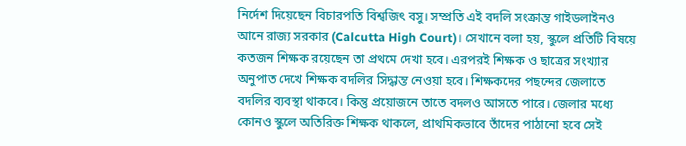নির্দেশ দিয়েছেন বিচারপতি বিশ্বজিৎ বসু। সম্প্রতি এই বদলি সংক্রান্ত গাইডলাইনও আনে রাজ্য সরকার (Calcutta High Court)। সেখানে বলা হয়, স্কুলে প্রতিটি বিষয়ে কতজন শিক্ষক রয়েছেন তা প্রথমে দেখা হবে। এরপরই শিক্ষক ও ছাত্রের সংখ্যার অনুপাত দেখে শিক্ষক বদলির সিদ্ধান্ত নেওয়া হবে। শিক্ষকদের পছন্দের জেলাতে বদলির ব্যবস্থা থাকবে। কিন্তু প্রয়োজনে তাতে বদলও আসতে পারে। জেলার মধ্যে কোনও স্কুলে অতিরিক্ত শিক্ষক থাকলে, প্রাথমিকভাবে তাঁদের পাঠানো হবে সেই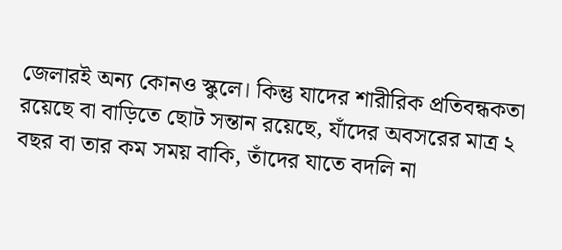জেলারই অন্য কোনও স্কুলে। কিন্তু যাদের শারীরিক প্রতিবন্ধকতা রয়েছে বা বাড়িতে ছোট সন্তান রয়েছে, যাঁদের অবসরের মাত্র ২ বছর বা তার কম সময় বাকি, তাঁদের যাতে বদলি না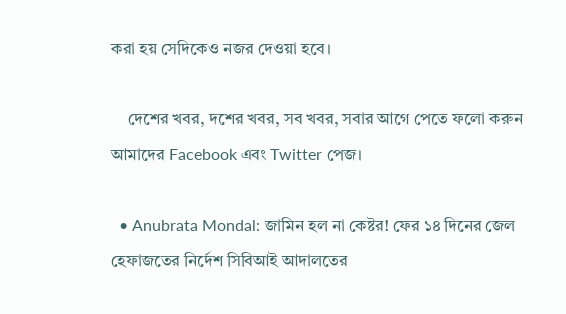করা হয় সেদিকেও নজর দেওয়া হবে।

    দেশের খবর, দশের খবর, সব খবর, সবার আগে পেতে ফলো করুন আমাদের Facebook এবং Twitter পেজ।

  • Anubrata Mondal: জামিন হল না কেষ্টর! ফের ১৪ দিনের জেল হেফাজতের নির্দেশ সিবিআই আদালতের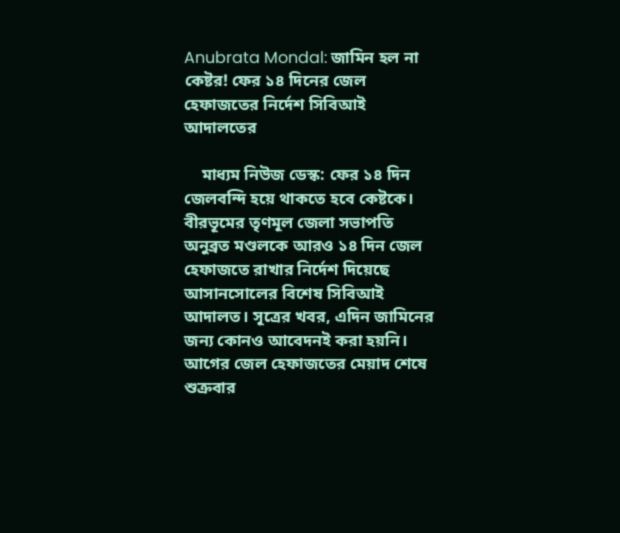Anubrata Mondal: জামিন হল না কেষ্টর! ফের ১৪ দিনের জেল হেফাজতের নির্দেশ সিবিআই আদালতের

    মাধ্যম নিউজ ডেস্ক: ফের ১৪ দিন জেলবন্দি হয়ে থাকতে হবে কেষ্টকে। বীরভূমের তৃণমূল জেলা সভাপতি অনুব্রত মণ্ডলকে আরও ১৪ দিন জেল হেফাজতে রাখার নির্দেশ দিয়েছে আসানসোলের বিশেষ সিবিআই আদালত। সূত্রের খবর, এদিন জামিনের জন্য কোনও আবেদনই করা হয়নি। আগের জেল হেফাজতের মেয়াদ শেষে শুক্রবার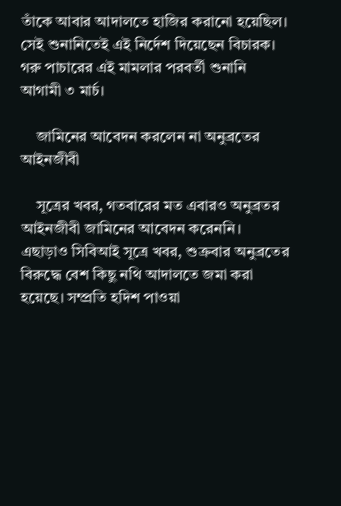তাঁকে আবার আদালতে হাজির করানো হয়েছিল। সেই শুনানিতেই এই নির্দেশ দিয়েছেন বিচারক। গরু পাচারের এই মামলার পরবর্তী শুনানি আগামী ৩ মার্চ।

    জামিনের আবেদন করলেন না অনুব্রতের আইনজীবী

    সূত্রের খবর, গতবারের মত এবারও অনুব্রতর আইনজীবী জামিনের আবেদন করেননি। এছাড়াও সিবিআই সূত্রে খবর, শুক্রবার অনুব্রতের বিরুদ্ধে বেশ কিছু নথি আদালতে জমা করা হয়েছে। সম্প্রতি হদিশ পাওয়া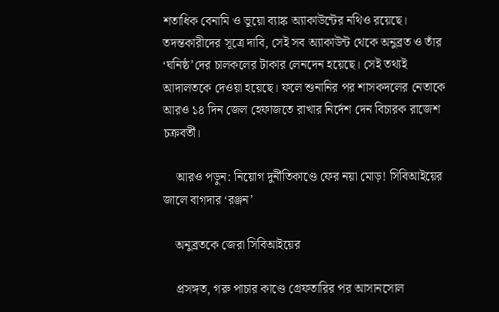শতাধিক বেনামি ও ভুয়ো ব্যাঙ্ক অ্যাকাউন্টের নথিও রয়েছে। তদন্তকারীদের সূত্রে দাবি, সেই সব অ্যাকাউন্ট থেকে অনুব্রত ও তাঁর ‘ঘনিষ্ঠ’দের চালকলের টাকার লেনদেন হয়েছে। সেই তথ্যই আদালতকে দেওয়া হয়েছে। ফলে শুনানির পর শাসকদলের নেতাকে আরও ১৪ দিন জেল হেফাজতে রাখার নির্দেশ দেন বিচারক রাজেশ চক্রবর্তী।

    আরও পড়ুন: নিয়োগ দুর্নীতিকাণ্ডে ফের নয়া মোড়! সিবিআইয়ের জালে বাগদার ‘রঞ্জন’

    অনুব্রতকে জেরা সিবিআইয়ের

    প্রসঙ্গত, গরু পাচার কাণ্ডে গ্রেফতারির পর আসানসোল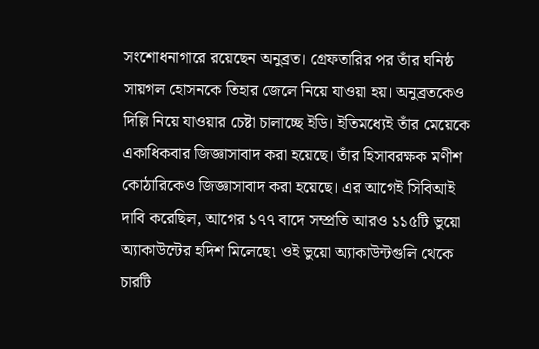সংশোধনাগারে রয়েছেন অনুব্রত। গ্রেফতারির পর তাঁর ঘনিষ্ঠ সায়গল হোসনকে তিহার জেলে নিয়ে যাওয়া হয়। অনুব্রতকেও দিল্লি নিয়ে যাওয়ার চেষ্টা চালাচ্ছে ইডি। ইতিমধ্যেই তাঁর মেয়েকে একাধিকবার জিজ্ঞাসাবাদ করা হয়েছে। তাঁর হিসাবরক্ষক মণীশ কোঠারিকেও জিজ্ঞাসাবাদ করা হয়েছে। এর আগেই সিবিআই দাবি করেছিল, আগের ১৭৭ বাদে সম্প্রতি আরও ১১৫টি ভুয়ো অ্যাকাউন্টের হদিশ মিলেছে৷ ওই ভুয়ো অ্যাকাউন্টগুলি থেকে চারটি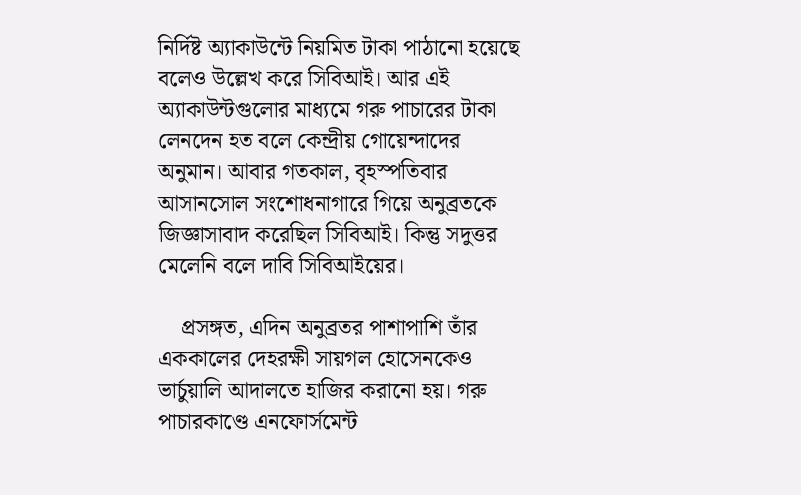নির্দিষ্ট অ্যাকাউন্টে নিয়মিত টাকা পাঠানো হয়েছে বলেও উল্লেখ করে সিবিআই। আর এই অ্যাকাউন্টগুলোর মাধ্যমে গরু পাচারের টাকা লেনদেন হত বলে কেন্দ্রীয় গোয়েন্দাদের অনুমান। আবার গতকাল, বৃহস্পতিবার আসানসোল সংশোধনাগারে গিয়ে অনুব্রতকে জিজ্ঞাসাবাদ করেছিল সিবিআই। কিন্তু সদুত্তর মেলেনি বলে দাবি সিবিআইয়ের।

    প্রসঙ্গত, এদিন অনুব্রতর পাশাপাশি তাঁর এককালের দেহরক্ষী সায়গল হোসেনকেও ভার্চুয়ালি আদালতে হাজির করানো হয়। গরু পাচারকাণ্ডে এনফোর্সমেন্ট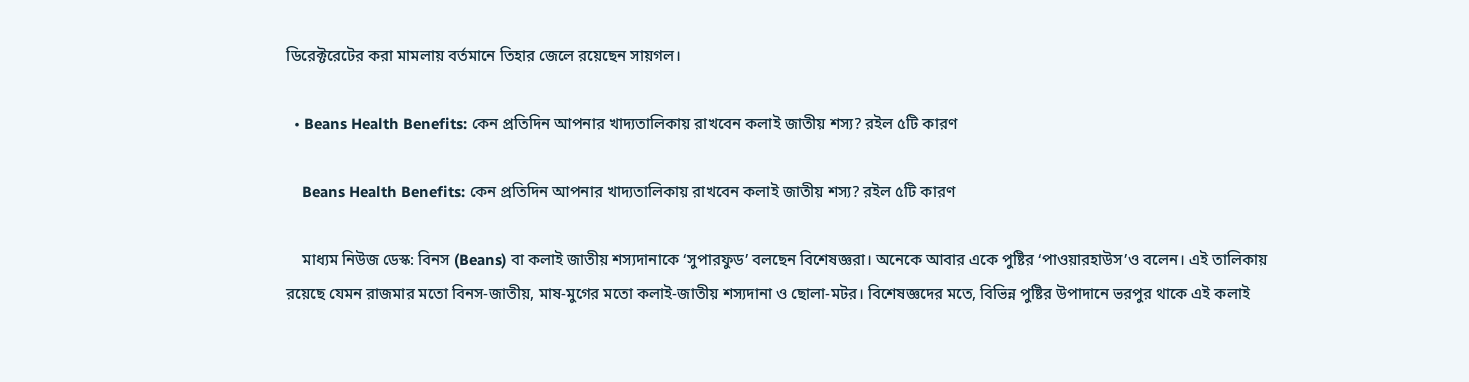ডিরেক্টরেটের করা মামলায় বর্তমানে তিহার জেলে রয়েছেন সায়গল।

  • Beans Health Benefits: কেন প্রতিদিন আপনার খাদ্যতালিকায় রাখবেন কলাই জাতীয় শস্য? রইল ৫টি কারণ

    Beans Health Benefits: কেন প্রতিদিন আপনার খাদ্যতালিকায় রাখবেন কলাই জাতীয় শস্য? রইল ৫টি কারণ

    মাধ্যম নিউজ ডেস্ক: বিনস (Beans) বা কলাই জাতীয় শস্যদানাকে ‘সুপারফুড’ বলছেন বিশেষজ্ঞরা। অনেকে আবার একে পুষ্টির ‘পাওয়ারহাউস’ও বলেন। এই তালিকায় রয়েছে যেমন রাজমার মতো বিনস-জাতীয়, মাষ-মুগের মতো কলাই-জাতীয় শস্যদানা ও ছোলা-মটর। বিশেষজ্ঞদের মতে, বিভিন্ন পুষ্টির উপাদানে ভরপুর থাকে এই কলাই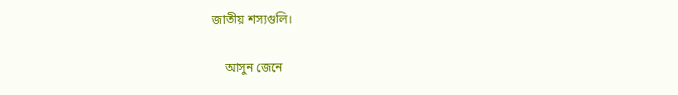জাতীয় শস্যগুলি।

    আসুন জেনে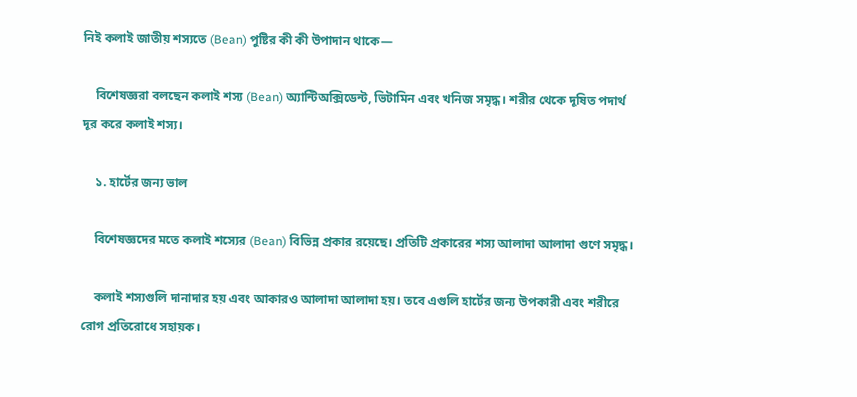নিই কলাই জাতীয় শস্যতে (Bean) পুষ্টির কী কী উপাদান থাকে—

    বিশেষজ্ঞরা বলছেন কলাই শস্য (Bean) অ্যান্টিঅক্সিডেন্ট, ভিটামিন এবং খনিজ সমৃদ্ধ। শরীর থেকে দূষিত পদার্থ দূর করে কলাই শস্য।

    ১. হার্টের জন্য ভাল

    বিশেষজ্ঞদের মতে কলাই শস্যের (Bean) বিভিন্ন প্রকার রয়েছে। প্রতিটি প্রকারের শস্য আলাদা আলাদা গুণে সমৃদ্ধ।

    কলাই শস্যগুলি দানাদার হয় এবং আকারও আলাদা আলাদা হয়। তবে এগুলি হার্টের জন্য উপকারী এবং শরীরে রোগ প্রতিরোধে সহায়ক।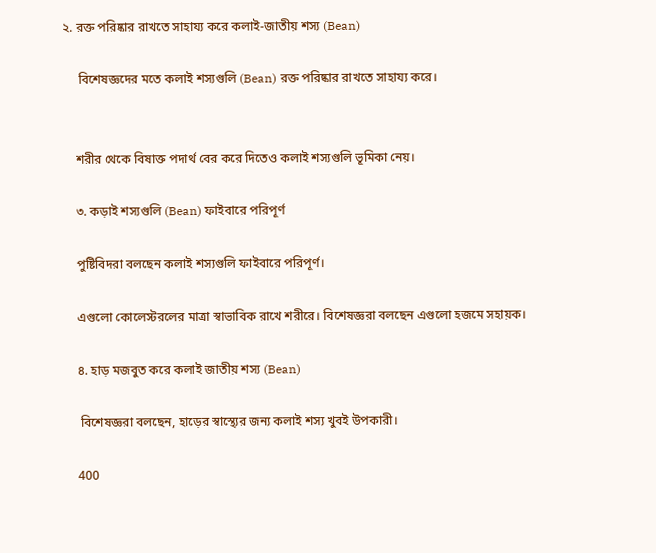২. রক্ত পরিষ্কার রাখতে সাহায্য করে কলাই-জাতীয় শস্য (Bean)

     বিশেষজ্ঞদের মতে কলাই শস্যগুলি (Bean) রক্ত পরিষ্কার রাখতে সাহায্য করে।


    শরীর থেকে বিষাক্ত পদার্থ বের করে দিতেও কলাই শস্যগুলি ভূমিকা নেয়।

    ৩. কড়াই শস্যগুলি (Bean) ফাইবারে পরিপূর্ণ

    পুষ্টিবিদরা বলছেন কলাই শস্যগুলি ফাইবারে পরিপূর্ণ।

    এগুলো কোলেস্টরলের মাত্রা স্বাভাবিক রাখে শরীরে। বিশেষজ্ঞরা বলছেন এগুলো হজমে সহায়ক।

    ৪. হাড় মজবুত করে কলাই জাতীয় শস্য (Bean)

     বিশেষজ্ঞরা বলছেন, হাড়ের স্বাস্থ্যের জন্য কলাই শস্য খুবই উপকারী।

    400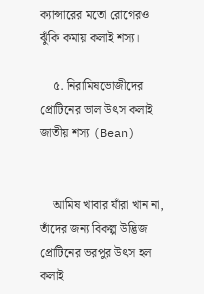ক্যান্সারের মতো রোগেরও ঝুঁকি কমায় কলাই শস্য।

    ৫. নিরামিষভোজীদের প্রোটিনের ভাল উৎস কলাই জাতীয় শস্য (Bean)


    আমিষ খাবার যাঁরা খান না, তাঁদের জন্য বিকল্প উদ্ভিজ প্রোটিনের ভরপুর উৎস হল কলাই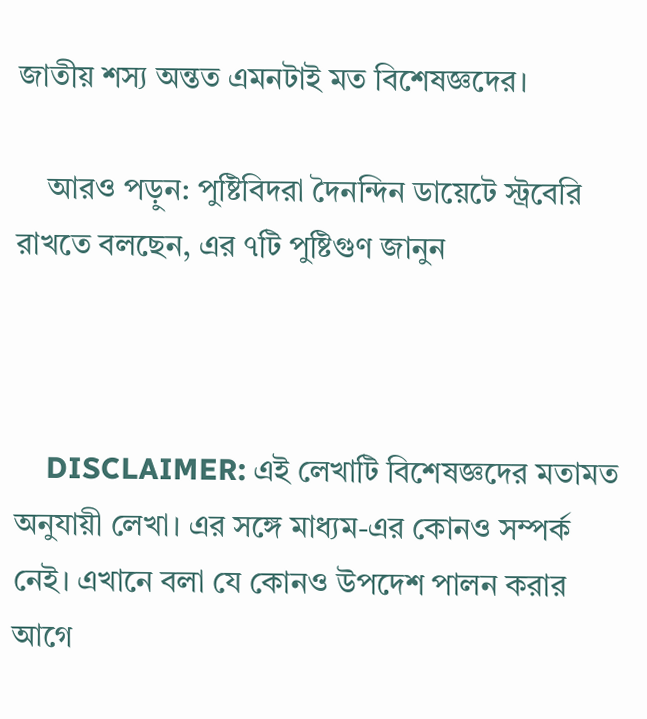জাতীয় শস্য অন্তত এমনটাই মত বিশেষজ্ঞদের।

    আরও পড়ুন: পুষ্টিবিদরা দৈনন্দিন ডায়েটে স্ট্রবেরি রাখতে বলছেন, এর ৭টি পুষ্টিগুণ জানুন



    DISCLAIMER: এই লেখাটি বিশেষজ্ঞদের মতামত অনুযায়ী লেখা। এর সঙ্গে মাধ্যম-এর কোনও সম্পর্ক নেই। এখানে বলা যে কোনও উপদেশ পালন করার আগে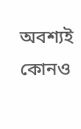অবশ্যই কোনও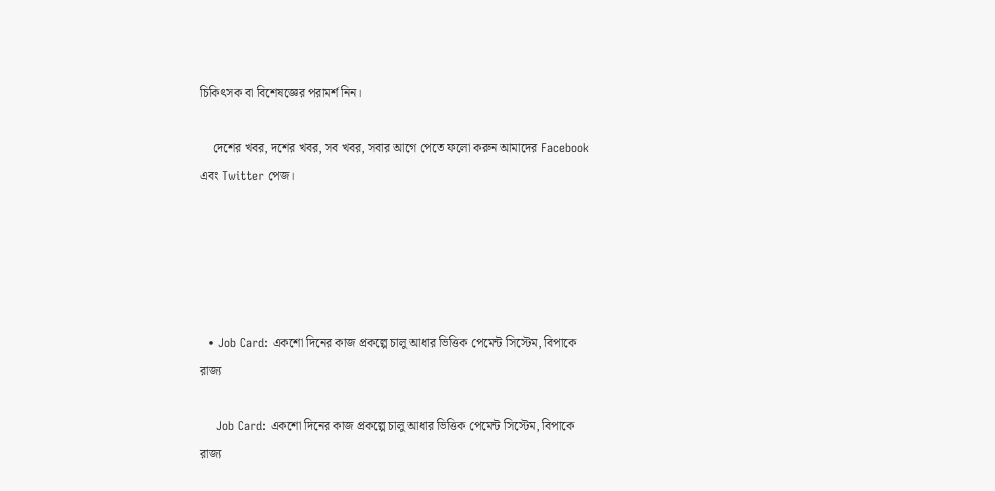চিকিৎসক বা বিশেষজ্ঞের পরামর্শ নিন।

    দেশের খবর, দশের খবর, সব খবর, সবার আগে পেতে ফলো করুন আমাদের Facebook এবং Twitter পেজ।





  • Job Card: একশো দিনের কাজ প্রকল্পে চালু আধার ভিত্তিক পেমেন্ট সিস্টেম, বিপাকে রাজ্য

    Job Card: একশো দিনের কাজ প্রকল্পে চালু আধার ভিত্তিক পেমেন্ট সিস্টেম, বিপাকে রাজ্য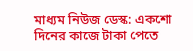মাধ্যম নিউজ ডেস্ক: একশো দিনের কাজে টাকা পেতে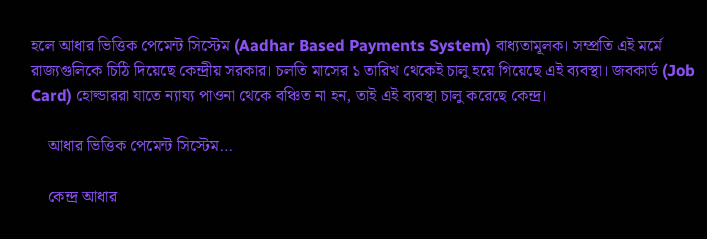হলে আধার ভিত্তিক পেমেন্ট সিস্টেম (Aadhar Based Payments System) বাধ্যতামূলক। সম্প্রতি এই মর্মে রাজ্যগুলিকে চিঠি দিয়েছে কেন্দ্রীয় সরকার। চলতি মাসের ১ তারিখ থেকেই চালু হয়ে গিয়েছে এই ব্যবস্থা। জবকার্ড (Job Card) হোল্ডাররা যাতে ন্যায্য পাওনা থেকে বঞ্চিত না হন, তাই এই ব্যবস্থা চালু করেছে কেন্দ্র।

    আধার ভিত্তিক পেমেন্ট সিস্টেম…

    কেন্দ্র আধার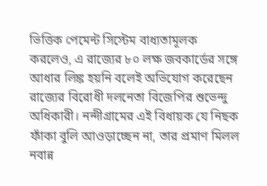ভিত্তিক পেমেন্ট সিস্টেম বাধ্যতামূলক করলেও, এ রাজ্যের ৮০ লক্ষ জবকার্ডের সঙ্গে আধার লিঙ্ক হয়নি বলেই অভিযোগ করেছেন রাজ্যের বিরোধী দলনেতা বিজেপির শুভেন্দু অধিকারী। নন্দীগ্রামের এই বিধায়ক যে নিছক ফাঁকা বুলি আওড়াচ্ছেন না, তার প্রমাণ মিলল নবান্ন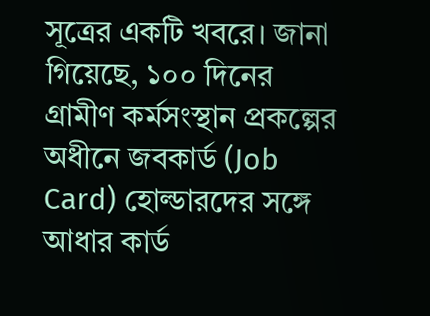সূত্রের একটি খবরে। জানা গিয়েছে, ১০০ দিনের গ্রামীণ কর্মসংস্থান প্রকল্পের অধীনে জবকার্ড (Job Card) হোল্ডারদের সঙ্গে আধার কার্ড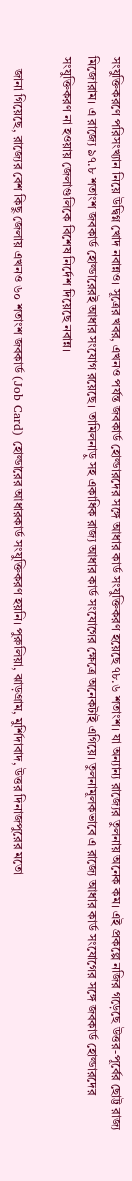সংযুক্তিকরণে পরিসংখ্যান নিয়ে উদ্বিগ্ন খোদ নবান্নও। সূত্রের খবর, এখনও পর্যন্ত জবকার্ড হোল্ডারদের সঙ্গে আধার কার্ড সংযুক্তিকরণ হয়েছে ৭৮.৬ শতাংশ। যা অন্যান্য রাজ্যের তুলনায় অনেক কম। এই প্রকল্পে নজির গড়েছে উত্তর-পূর্বের ছোট্ট রাজ্য মিজোরাম। এ রাজ্যে ৯৭.৮ শতাংশ জবকার্ড হোল্ডারেরই আধার সংযোগ রয়েছে। তামিলনাড়ু সহ একাধিক রাজ্য আধার কার্ড সংযোগের ক্ষেত্রে অনেকটাই এগিয়ে। তুলনামূলকভাবে এ রাজ্যে আধার কার্ড সংযোগের সঙ্গে জবকার্ড হোল্ডারদের সংযুক্তিকরণ না হওয়ায় জেলাগুলিকে বিশেষ নির্দেশ দিয়েছে নবান্ন।

    জানা গিয়েছে, রাজ্যের বেশ কিছু জেলায় এখনও ৬০ শতাংশ জবকার্ড (Job Card) হোল্ডারের আধারকার্ড সংযুক্তিকরণ হয়নি। পুরুলিয়া, ঝাড়গ্রাম, মুর্শিদাবাদ, উত্তর দিনাজপুরের মতো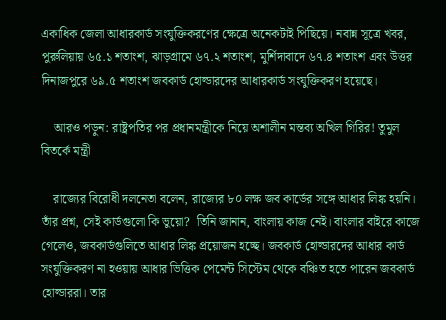একাধিক জেলা আধারকার্ড সংযুক্তিকরণের ক্ষেত্রে অনেকটাই পিছিয়ে। নবান্ন সূত্রে খবর, পুরুলিয়ায় ৬৫.১ শতাংশ, ঝাড়গ্রামে ৬৭.২ শতাংশ, মুর্শিদাবাদে ৬৭.৪ শতাংশ এবং উত্তর দিনাজপুরে ৬৯.৫ শতাংশ জবকার্ড হোল্ডারদের আধারকার্ড সংযুক্তিকরণ হয়েছে।

    আরও পড়ুন: রাষ্ট্রপতির পর প্রধানমন্ত্রীকে নিয়ে অশালীন মন্তব্য অখিল গিরির! তুমুল বিতর্কে মন্ত্রী

    রাজ্যের বিরোধী দলনেতা বলেন, রাজ্যের ৮০ লক্ষ জব কার্ডের সঙ্গে আধার লিঙ্ক হয়নি। তাঁর প্রশ্ন, সেই কার্ডগুলো কি ভুয়ো?  তিনি জানান, বাংলায় কাজ নেই। বাংলার বাইরে কাজে গেলেও, জবকার্ডগুলিতে আধার লিঙ্ক প্রয়োজন হচ্ছে। জবকার্ড হোল্ডারদের আধার কার্ড সংযুক্তিকরণ না হওয়ায় আধার ভিত্তিক পেমেন্ট সিস্টেম থেকে বঞ্চিত হতে পারেন জবকার্ড হোল্ডাররা। তার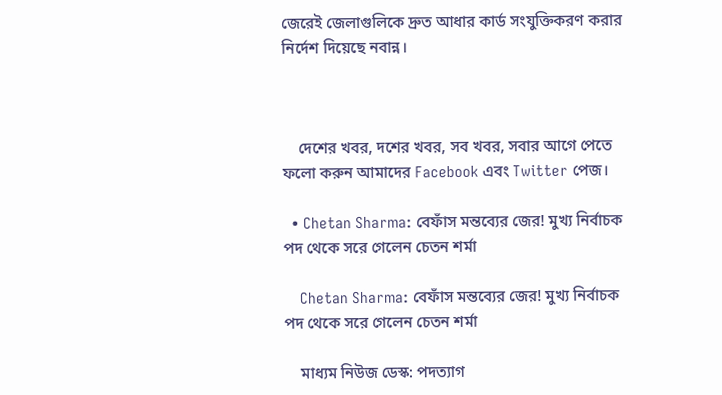জেরেই জেলাগুলিকে দ্রুত আধার কার্ড সংযুক্তিকরণ করার নির্দেশ দিয়েছে নবান্ন।



    দেশের খবর, দশের খবর, সব খবর, সবার আগে পেতে ফলো করুন আমাদের Facebook এবং Twitter পেজ।

  • Chetan Sharma: বেফাঁস মন্তব্যের জের! মুখ্য নির্বাচক পদ থেকে সরে গেলেন চেতন শর্মা

    Chetan Sharma: বেফাঁস মন্তব্যের জের! মুখ্য নির্বাচক পদ থেকে সরে গেলেন চেতন শর্মা

    মাধ্যম নিউজ ডেস্ক: পদত্যাগ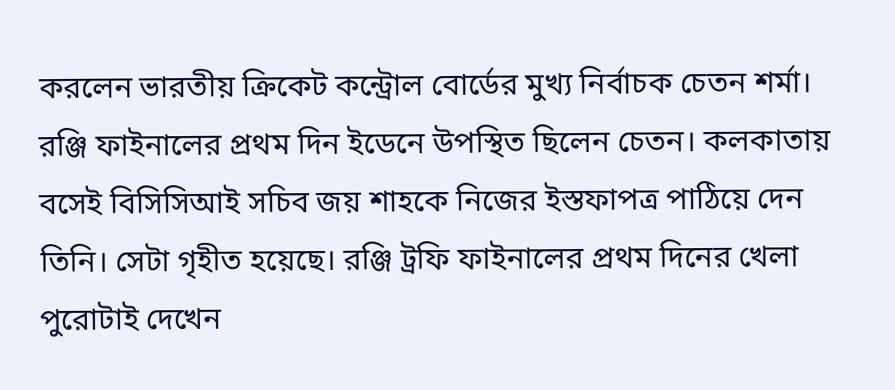করলেন ভারতীয় ক্রিকেট কন্ট্রোল বোর্ডের মুখ্য নির্বাচক চেতন শর্মা। রঞ্জি ফাইনালের প্রথম দিন ইডেনে উপস্থিত ছিলেন চেতন। কলকাতায় বসেই বিসিসিআই সচিব জয় শাহকে নিজের ইস্তফাপত্র পাঠিয়ে দেন তিনি। সেটা গৃহীত হয়েছে। রঞ্জি ট্রফি ফাইনালের প্রথম দিনের খেলা পুরোটাই দেখেন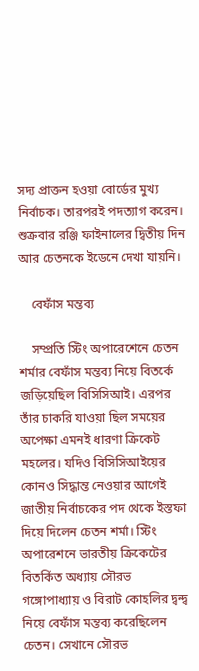সদ্য প্রাক্তন হওয়া বোর্ডের মুখ্য নির্বাচক। তারপরই পদত্যাগ করেন। শুক্রবার রঞ্জি ফাইনালের দ্বিতীয় দিন আর চেতনকে ইডেনে দেখা যায়নি।

    বেফাঁস মন্তব্য

    সম্প্রতি স্টিং অপারেশেনে চেতন শর্মার বেফাঁস মন্তব্য নিয়ে বিতর্কে জড়িয়েছিল বিসিসিআই। এরপর তাঁর চাকরি যাওয়া ছিল সময়ের অপেক্ষা এমনই ধারণা ক্রিকেট মহলের। যদিও বিসিসিআইয়ের কোনও সিদ্ধান্ত নেওয়ার আগেই জাতীয় নির্বাচকের পদ থেকে ইস্তফা দিয়ে দিলেন চেতন শর্মা। স্টিং অপারেশনে ভারতীয় ক্রিকেটের বিতর্কিত অধ্যায় সৌরভ গঙ্গোপাধ্যায় ও বিরাট কোহলির দ্বন্দ্ব নিয়ে বেফাঁস মন্তব্য করেছিলেন চেতন। সেখানে সৌরভ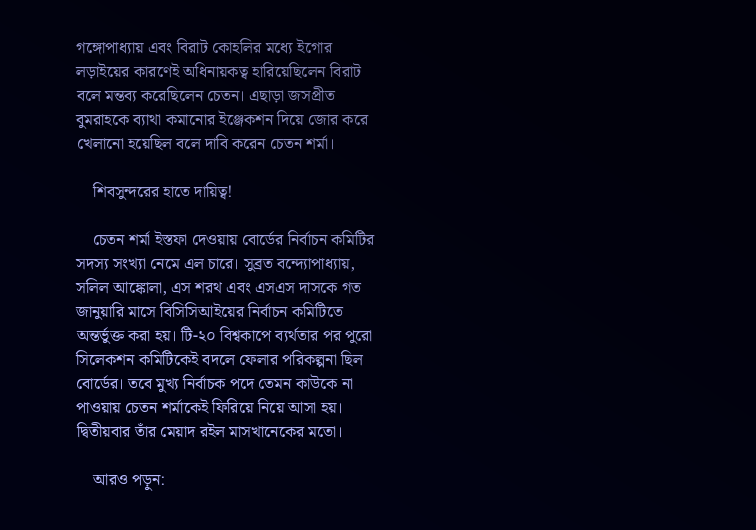গঙ্গোপাধ্যায় এবং বিরাট কোহলির মধ্যে ইগোর লড়াইয়ের কারণেই অধিনায়কত্ব হারিয়েছিলেন বিরাট বলে মন্তব্য করেছিলেন চেতন। এছাড়া জসপ্রীত বুমরাহকে ব্যাথা কমানোর ইঞ্জেকশন দিয়ে জোর করে খেলানো হয়েছিল বলে দাবি করেন চেতন শর্মা।

    শিবসুন্দরের হাতে দায়িত্ব!

    চেতন শর্মা ইস্তফা দেওয়ায় বোর্ডের নির্বাচন কমিটির সদস্য সংখ্যা নেমে এল চারে। সুব্রত বন্দ্যোপাধ্যায়, সলিল আঙ্কোলা, এস শরথ এবং এসএস দাসকে গত জানুয়ারি মাসে বিসিসিআইয়ের নির্বাচন কমিটিতে অন্তর্ভুক্ত করা হয়। টি-২০ বিশ্বকাপে ব্যর্থতার পর পুরো সিলেকশন কমিটিকেই বদলে ফেলার পরিকল্পনা ছিল বোর্ডের। তবে মুখ্য নির্বাচক পদে তেমন কাউকে না পাওয়ায় চেতন শর্মাকেই ফিরিয়ে নিয়ে আসা হয়। দ্বিতীয়বার তাঁর মেয়াদ রইল মাসখানেকের মতো।

    আরও পড়ুন: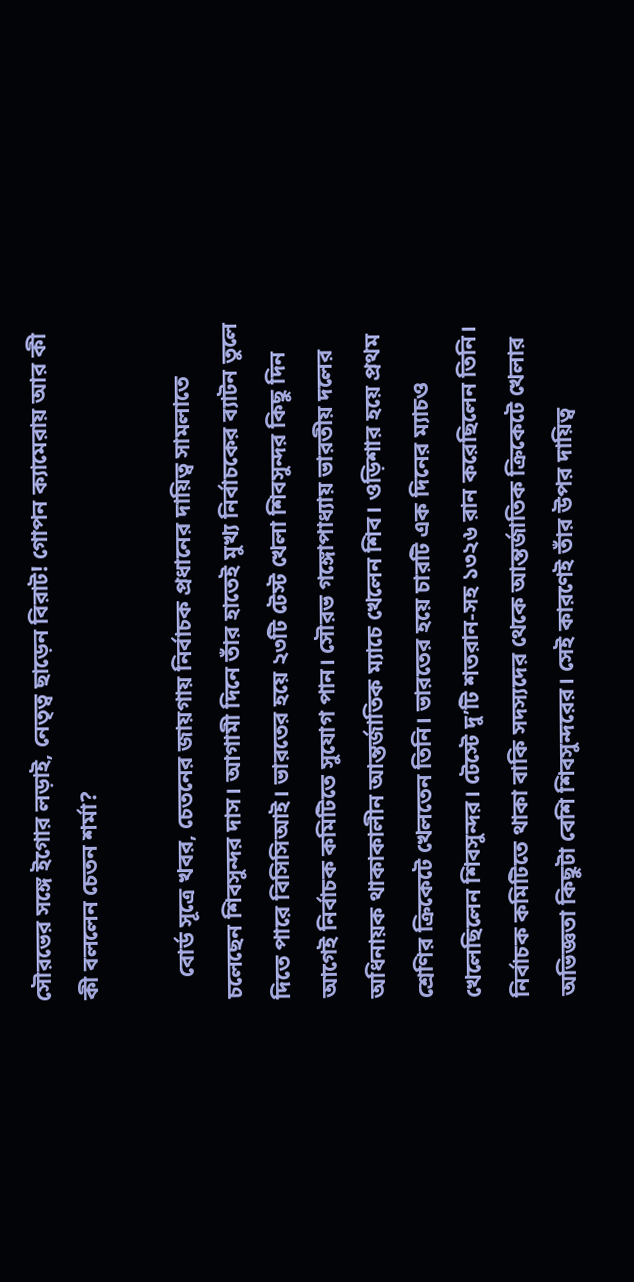সৌরভের সঙ্গে ইগোর লড়াই, নেতৃত্ব ছাড়েন বিরাট! গোপন ক্যামেরায় আর কী কী বললেন চেতন শর্মা?

    বোর্ড সূত্রে খবর, চেতনের জায়গায় নির্বাচক প্রধানের দায়িত্ব সামলাতে চলেছেন শিবসুন্দর দাস। আগামী দিনে তাঁর হাতেই মুখ্য নির্বাচকের ব্যাটন তুলে দিতে পারে বিসিসিআই। ভারতের হয়ে ২৩টি টেস্ট খেলা শিবসুন্দর কিছু দিন আগেই নির্বাচক কমিটিতে সুযোগ পান। সৌরভ গঙ্গোপাধ্যায় ভারতীয় দলের অধিনায়ক থাকাকালীন আন্তর্জাতিক ম্যাচে খেলেন শিব। ওড়িশার হয়ে প্রথম শ্রেণির ক্রিকেটে খেলতেন তিনি। ভারতের হয়ে চারটি এক দিনের ম্যাচও খেলেছিলেন শিবসুন্দর। টেস্টে দু’টি শতরান-সহ ১৩২৬ রান করেছিলেন তিনি। নির্বাচক কমিটিতে থাকা বাকি সদস্যদের থেকে আন্তর্জাতিক ক্রিকেটে খেলার অভিজ্ঞতা কিছুটা বেশি শিবসুন্দরের। সেই কারণেই তাঁর উপর দায়িত্ব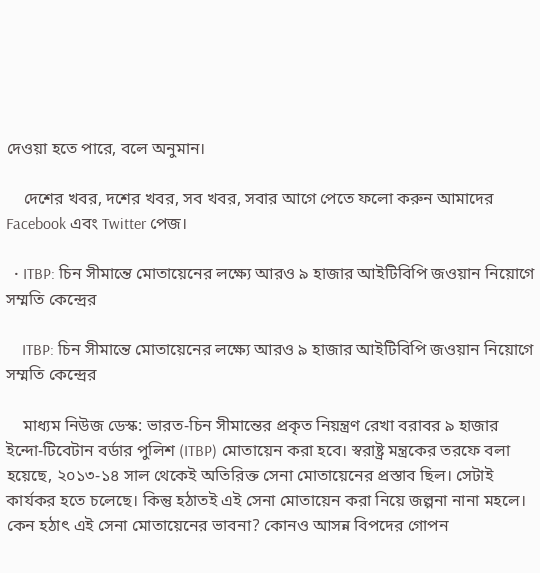দেওয়া হতে পারে, বলে অনুমান।

    দেশের খবর, দশের খবর, সব খবর, সবার আগে পেতে ফলো করুন আমাদের Facebook এবং Twitter পেজ।

  • ITBP: চিন সীমান্তে মোতায়েনের লক্ষ্যে আরও ৯ হাজার আইটিবিপি জওয়ান নিয়োগে সম্মতি কেন্দ্রের

    ITBP: চিন সীমান্তে মোতায়েনের লক্ষ্যে আরও ৯ হাজার আইটিবিপি জওয়ান নিয়োগে সম্মতি কেন্দ্রের

    মাধ্যম নিউজ ডেস্ক: ভারত-চিন সীমান্তের প্রকৃত নিয়ন্ত্রণ রেখা বরাবর ৯ হাজার ইন্দো-টিবেটান বর্ডার পুলিশ (ITBP) মোতায়েন করা হবে। স্বরাষ্ট্র মন্ত্রকের তরফে বলা হয়েছে, ২০১৩-১৪ সাল থেকেই অতিরিক্ত সেনা মোতায়েনের প্রস্তাব ছিল। সেটাই কার্যকর হতে চলেছে। কিন্তু হঠাতই এই সেনা মোতায়েন করা নিয়ে জল্পনা নানা মহলে। কেন হঠাৎ এই সেনা মোতায়েনের ভাবনা? কোনও আসন্ন বিপদের গোপন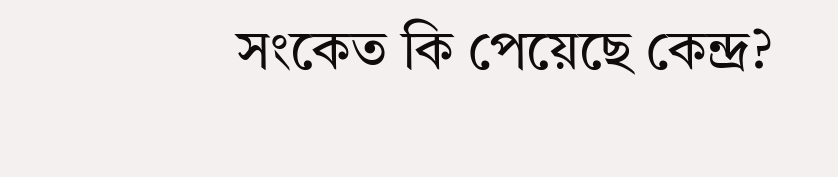সংকেত কি পেয়েছে কেন্দ্র?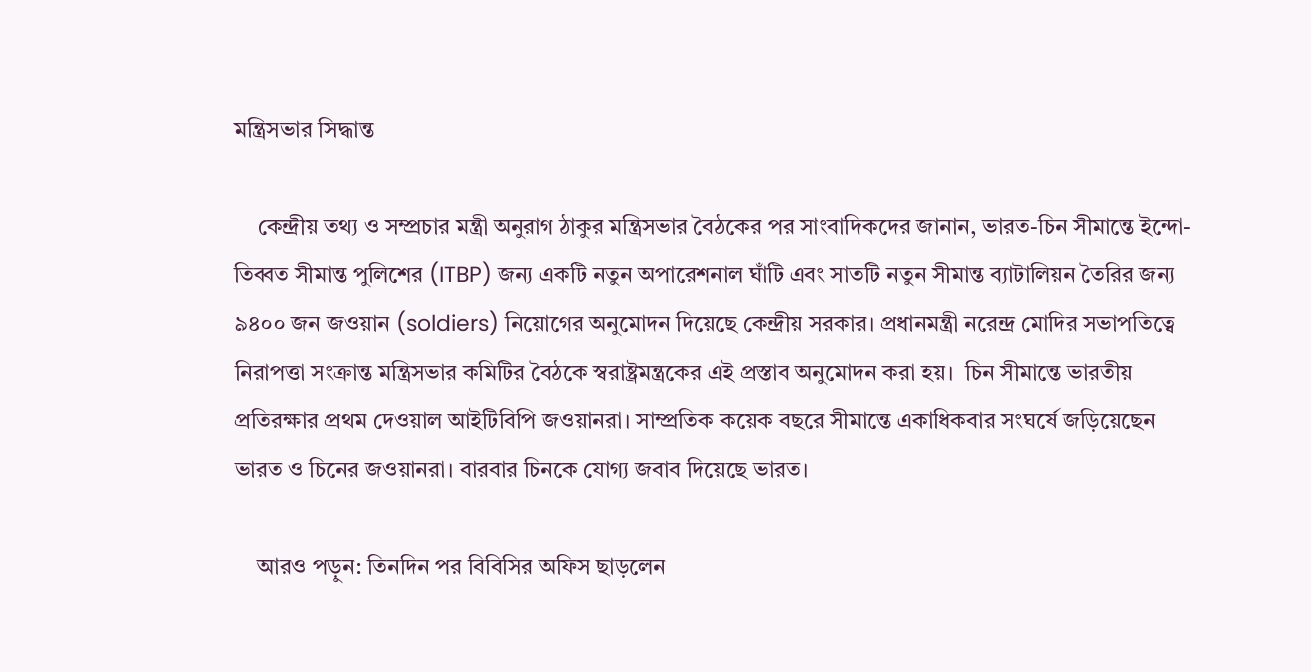মন্ত্রিসভার সিদ্ধান্ত

    কেন্দ্রীয় তথ্য ও সম্প্রচার মন্ত্রী অনুরাগ ঠাকুর মন্ত্রিসভার বৈঠকের পর সাংবাদিকদের জানান, ভারত-চিন সীমান্তে ইন্দো-তিব্বত সীমান্ত পুলিশের (ITBP) জন্য একটি নতুন অপারেশনাল ঘাঁটি এবং সাতটি নতুন সীমান্ত ব্যাটালিয়ন তৈরির জন্য ৯৪০০ জন জওয়ান (soldiers) নিয়োগের অনুমোদন দিয়েছে কেন্দ্রীয় সরকার। প্রধানমন্ত্রী নরেন্দ্র মোদির সভাপতিত্বে নিরাপত্তা সংক্রান্ত মন্ত্রিসভার কমিটির বৈঠকে স্বরাষ্ট্রমন্ত্রকের এই প্রস্তাব অনুমোদন করা হয়।  চিন সীমান্তে ভারতীয় প্রতিরক্ষার প্রথম দেওয়াল আইটিবিপি জওয়ানরা। সাম্প্রতিক কয়েক বছরে সীমান্তে একাধিকবার সংঘর্ষে জড়িয়েছেন ভারত ও চিনের জওয়ানরা। বারবার চিনকে যোগ্য জবাব দিয়েছে ভারত।

    আরও পড়ুন: তিনদিন পর বিবিসির অফিস ছাড়লেন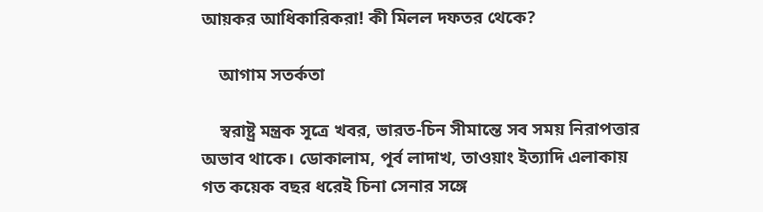আয়কর আধিকারিকরা! কী মিলল দফতর থেকে?

    আগাম সতর্কতা

    স্বরাষ্ট্র মন্ত্রক সূত্রে খবর, ভারত-চিন সীমান্তে সব সময় নিরাপত্তার অভাব থাকে। ডোকালাম, পূর্ব লাদাখ, তাওয়াং ইত্যাদি এলাকায় গত কয়েক বছর ধরেই চিনা সেনার সঙ্গে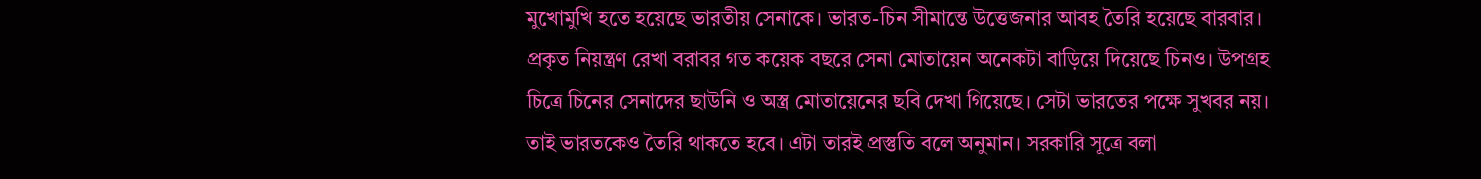মুখোমুখি হতে হয়েছে ভারতীয় সেনাকে। ভারত-চিন সীমান্তে উত্তেজনার আবহ তৈরি হয়েছে বারবার। প্রকৃত নিয়ন্ত্রণ রেখা বরাবর গত কয়েক বছরে সেনা মোতায়েন অনেকটা বাড়িয়ে দিয়েছে চিনও। উপগ্রহ চিত্রে চিনের সেনাদের ছাউনি ও অস্ত্র মোতায়েনের ছবি দেখা গিয়েছে। সেটা ভারতের পক্ষে সুখবর নয়। তাই ভারতকেও তৈরি থাকতে হবে। এটা তারই প্রস্তুতি বলে অনুমান। সরকারি সূত্রে বলা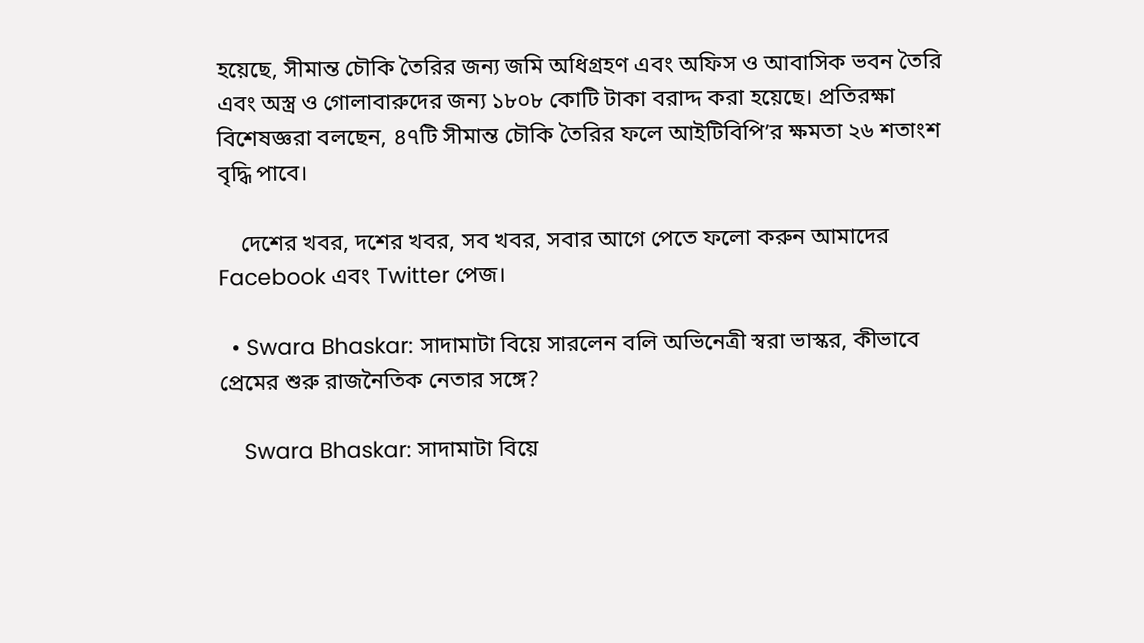হয়েছে, সীমান্ত চৌকি তৈরির জন্য জমি অধিগ্রহণ এবং অফিস ও আবাসিক ভবন তৈরি এবং অস্ত্র ও গোলাবারুদের জন্য ১৮০৮ কোটি টাকা বরাদ্দ করা হয়েছে। প্রতিরক্ষা বিশেষজ্ঞরা বলছেন, ৪৭টি সীমান্ত চৌকি তৈরির ফলে আইটিবিপি’র ক্ষমতা ২৬ শতাংশ বৃদ্ধি পাবে।

    দেশের খবর, দশের খবর, সব খবর, সবার আগে পেতে ফলো করুন আমাদের Facebook এবং Twitter পেজ।

  • Swara Bhaskar: সাদামাটা বিয়ে সারলেন বলি অভিনেত্রী স্বরা ভাস্কর, কীভাবে প্রেমের শুরু রাজনৈতিক নেতার সঙ্গে?

    Swara Bhaskar: সাদামাটা বিয়ে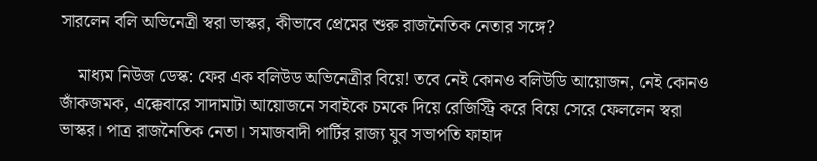সারলেন বলি অভিনেত্রী স্বরা ভাস্কর, কীভাবে প্রেমের শুরু রাজনৈতিক নেতার সঙ্গে?

    মাধ্যম নিউজ ডেস্ক: ফের এক বলিউড অভিনেত্রীর বিয়ে! তবে নেই কোনও বলিউডি আয়োজন, নেই কোনও জাঁকজমক, এক্কেবারে সাদামাটা আয়োজনে সবাইকে চমকে দিয়ে রেজিস্ট্রি করে বিয়ে সেরে ফেললেন স্বরা ভাস্কর। পাত্র রাজনৈতিক নেতা। সমাজবাদী পার্টির রাজ্য যুব সভাপতি ফাহাদ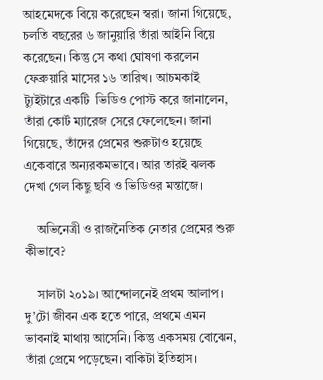আহমেদকে বিয়ে করেছেন স্বরা। জানা গিয়েছে, চলতি বছরের ৬ জানুয়ারি তাঁরা আইনি বিয়ে করেছেন। কিন্তু সে কথা ঘোষণা করলেন ফেব্রুয়ারি মাসের ১৬ তারিখ। আচমকাই ট্যুইটারে একটি  ভিডিও পোস্ট করে জানালেন, তাঁরা কোর্ট ম্যারেজ সেরে ফেলেছেন। জানা গিয়েছে, তাঁদের প্রেমের শুরুটাও হয়েছে একেবারে অন্যরকমভাবে। আর তারই ঝলক দেখা গেল কিছু ছবি ও ভিডিওর মন্তাজে।

    অভিনেত্রী ও রাজনৈতিক নেতার প্রেমের শুরু কীভাবে?

    সালটা ২০১৯। আন্দোলনেই প্রথম আলাপ। দু’টো জীবন এক হতে পারে, প্রথমে এমন ভাবনাই মাথায় আসেনি। কিন্তু একসময় বোঝেন, তাঁরা প্রেমে পড়েছেন। বাকিটা ইতিহাস।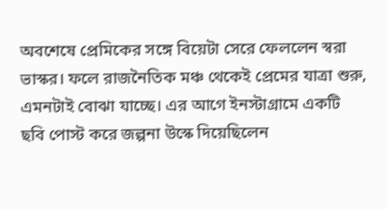অবশেষে প্রেমিকের সঙ্গে বিয়েটা সেরে ফেললেন স্বরা ভাস্কর। ফলে রাজনৈতিক মঞ্চ থেকেই প্রেমের যাত্রা শুরু, এমনটাই বোঝা যাচ্ছে। এর আগে ইনস্টাগ্রামে একটি ছবি পোস্ট করে জল্পনা উস্কে দিয়েছিলেন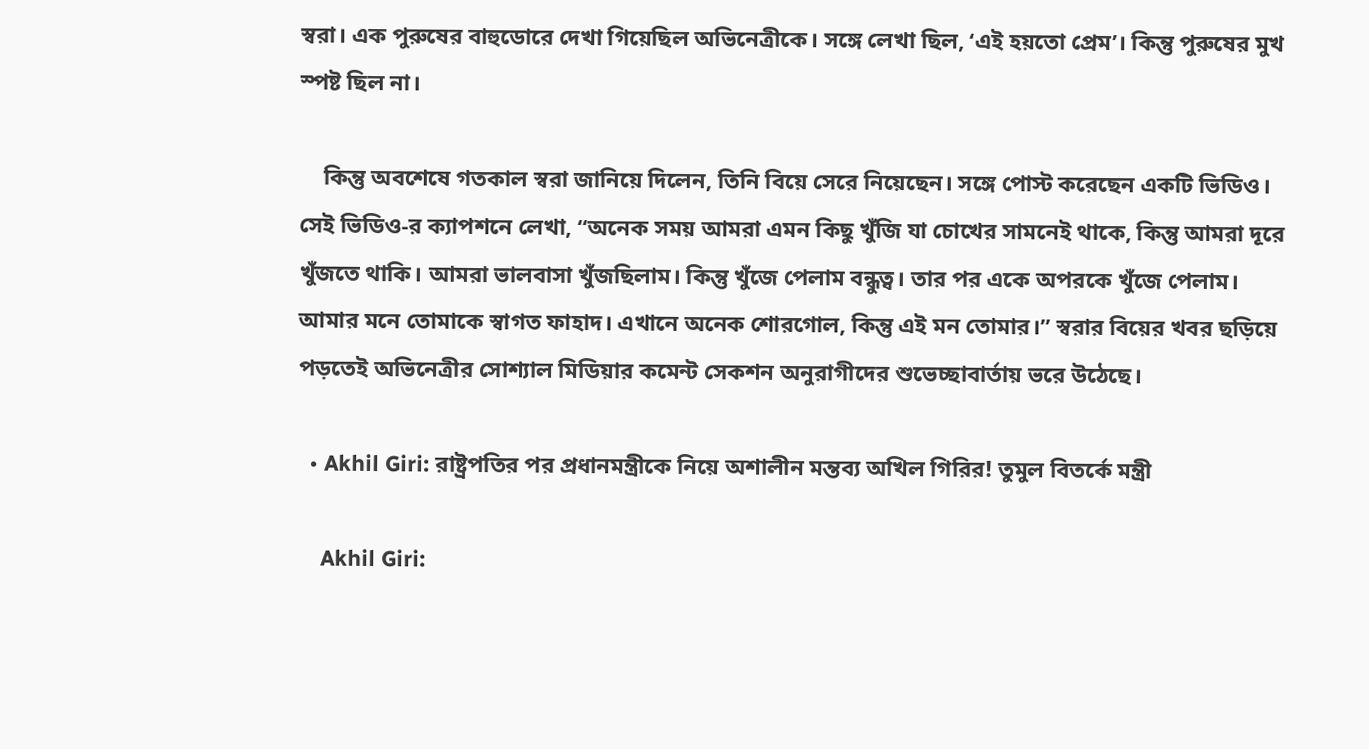স্বরা। এক পুরুষের বাহুডোরে দেখা গিয়েছিল অভিনেত্রীকে। সঙ্গে লেখা ছিল, ‘এই হয়তো প্রেম’। কিন্তু পুরুষের মুখ স্পষ্ট ছিল না।

    কিন্তু অবশেষে গতকাল স্বরা জানিয়ে দিলেন, তিনি বিয়ে সেরে নিয়েছেন। সঙ্গে পোস্ট করেছেন একটি ভিডিও। সেই ভিডিও-র ক্যাপশনে লেখা, “অনেক সময় আমরা এমন কিছু খুঁজি যা চোখের সামনেই থাকে, কিন্তু আমরা দূরে খুঁজতে থাকি। আমরা ভালবাসা খুঁজছিলাম। কিন্তু খুঁজে পেলাম বন্ধুত্ব। তার পর একে অপরকে খুঁজে পেলাম। আমার মনে তোমাকে স্বাগত ফাহাদ। এখানে অনেক শোরগোল, কিন্তু এই মন তোমার।” স্বরার বিয়ের খবর ছড়িয়ে পড়তেই অভিনেত্রীর সোশ্যাল মিডিয়ার কমেন্ট সেকশন অনুরাগীদের শুভেচ্ছাবার্তায় ভরে উঠেছে।

  • Akhil Giri: রাষ্ট্রপতির পর প্রধানমন্ত্রীকে নিয়ে অশালীন মন্তব্য অখিল গিরির! তুমুল বিতর্কে মন্ত্রী

    Akhil Giri: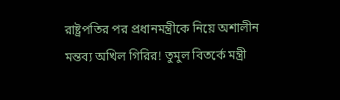রাষ্ট্রপতির পর প্রধানমন্ত্রীকে নিয়ে অশালীন মন্তব্য অখিল গিরির! তুমুল বিতর্কে মন্ত্রী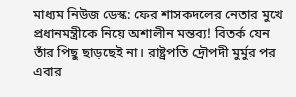মাধ্যম নিউজ ডেস্ক: ফের শাসকদলের নেতার মুখে প্রধানমন্ত্রীকে নিয়ে অশালীন মন্তব্য! বিতর্ক যেন তাঁর পিছু ছাড়ছেই না। রাষ্ট্রপতি দ্রৌপদী মুর্মুর পর এবার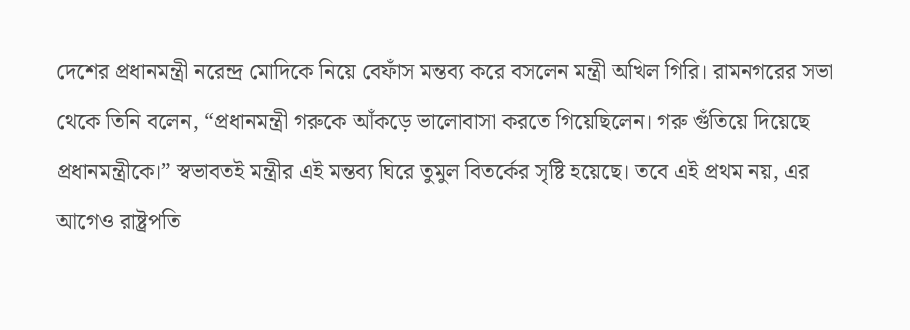দেশের প্রধানমন্ত্ৰী নরেন্দ্র মোদিকে নিয়ে বেফাঁস মন্তব্য করে বসলেন মন্ত্ৰী অখিল গিরি। রামনগরের সভা থেকে তিনি বলেন, “প্রধানমন্ত্রী গরুকে আঁকড়ে ভালোবাসা করতে গিয়েছিলেন। গরু গুঁতিয়ে দিয়েছে প্রধানমন্ত্রীকে।” স্বভাবতই মন্ত্রীর এই মন্তব্য ঘিরে তুমুল বিতর্কের সৃষ্টি হয়েছে। তবে এই প্রথম নয়, এর আগেও রাষ্ট্রপতি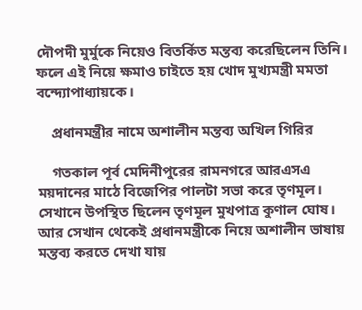দৌপদী মুর্মুকে নিয়েও বিতর্কিত মন্তব্য করেছিলেন তিনি। ফলে এই নিয়ে ক্ষমাও চাইতে হয় খোদ মুখ্যমন্ত্রী মমতা বন্দ্যোপাধ্যায়কে।

    প্রধানমন্ত্রীর নামে অশালীন মন্তব্য অখিল গিরির

    গতকাল পূর্ব মেদিনীপুরের রামনগরে আরএসএ ময়দানের মাঠে বিজেপির পালটা সভা করে তৃণমূল। সেখানে উপস্থিত ছিলেন তৃণমূল মুখপাত্র কুণাল ঘোষ। আর সেখান থেকেই প্রধানমন্ত্রীকে নিয়ে অশালীন ভাষায় মন্তব্য করতে দেখা যায়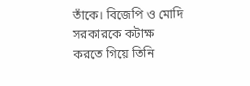তাঁকে। বিজেপি ও মোদি সরকারকে কটাক্ষ করতে গিয়ে তিনি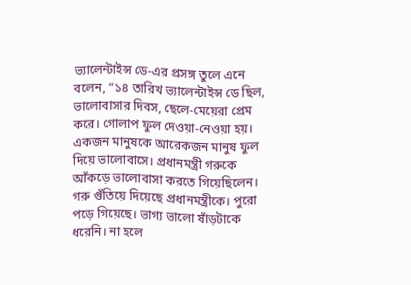ভ্যালেন্টাইন্স ডে-এর প্রসঙ্গ তুলে এনে বলেন, “১৪ তারিখ ভ্যালেন্টাইন্স ডে ছিল, ভালোবাসার দিবস, ছেলে-মেয়েরা প্রেম করে। গোলাপ ফুল দেওয়া-নেওয়া হয়। একজন মানুষকে আরেকজন মানুষ ফুল দিয়ে ভালোবাসে। প্রধানমন্ত্রী গরুকে আঁকড়ে ভালোবাসা করতে গিয়েছিলেন। গরু গুঁতিয়ে দিয়েছে প্রধানমন্ত্রীকে। পুরো পড়ে গিয়েছে। ভাগ্য ভালো ষাঁড়টাকে ধরেনি। না হলে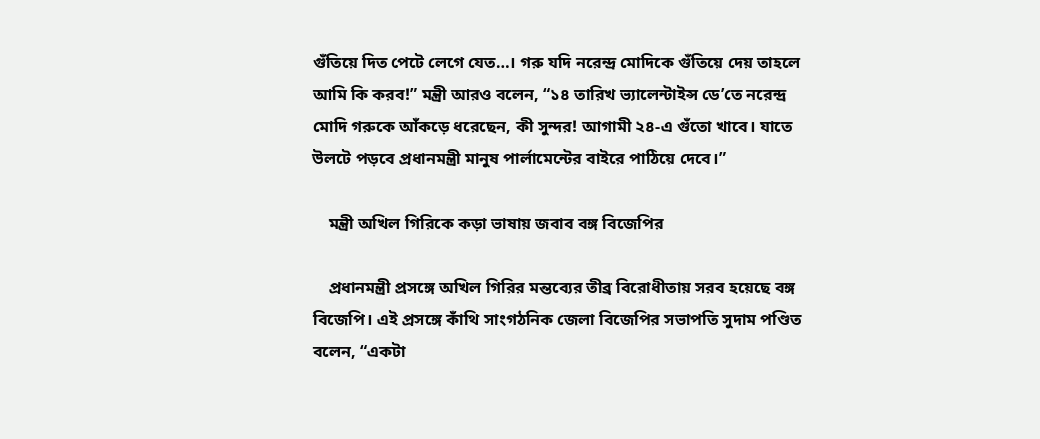গুঁতিয়ে দিত পেটে লেগে যেত…। গরু যদি নরেন্দ্র মোদিকে গুঁতিয়ে দেয় তাহলে আমি কি করব!” মন্ত্রী আরও বলেন, “১৪ তারিখ ভ্যালেন্টাইন্স ডে’তে নরেন্দ্র মোদি গরুকে আঁকড়ে ধরেছেন, কী সুন্দর! আগামী ২৪-এ গুঁতো খাবে। যাতে উলটে পড়বে প্রধানমন্ত্রী মানুষ পার্লামেন্টের বাইরে পাঠিয়ে দেবে।”

    মন্ত্রী অখিল গিরিকে কড়া ভাষায় জবাব বঙ্গ বিজেপির

    প্রধানমন্ত্রী প্রসঙ্গে অখিল গিরির মন্তব্যের তীব্র বিরোধীতায় সরব হয়েছে বঙ্গ বিজেপি। এই প্রসঙ্গে কাঁথি সাংগঠনিক জেলা বিজেপির সভাপতি সুদাম পণ্ডিত বলেন, “একটা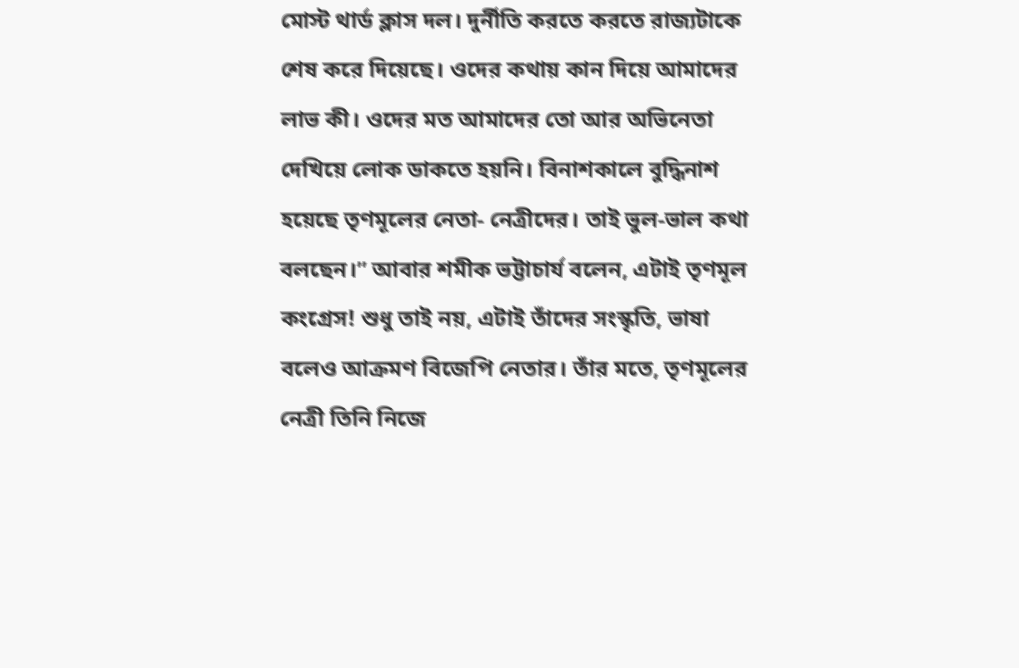মোস্ট থার্ড ক্লাস দল। দুর্নীতি করতে করতে রাজ্যটাকে শেষ করে দিয়েছে। ওদের কথায় কান দিয়ে আমাদের লাভ কী। ওদের মত আমাদের তো আর অভিনেতা দেখিয়ে লোক ডাকতে হয়নি। বিনাশকালে বুদ্ধিনাশ হয়েছে তৃণমূলের নেতা- নেত্রীদের। তাই ভুল-ভাল কথা বলছেন।” আবার শমীক ভট্টাচার্য বলেন, এটাই তৃণমূল কংগ্রেস! শুধু তাই নয়, এটাই তাঁদের সংস্কৃতি, ভাষা বলেও আক্রমণ বিজেপি নেতার। তাঁর মতে, তৃণমূলের নেত্রী তিনি নিজে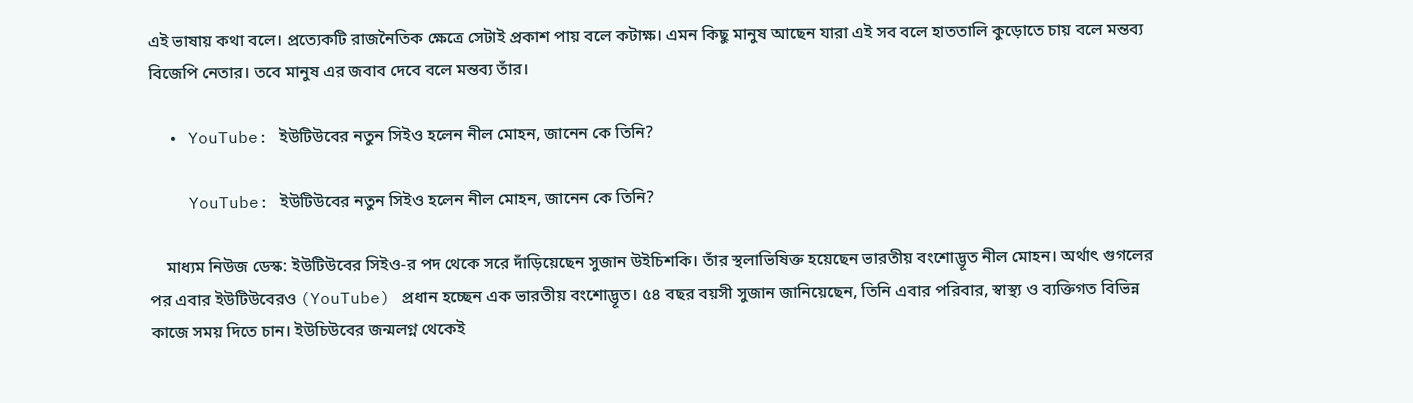এই ভাষায় কথা বলে। প্রত্যেকটি রাজনৈতিক ক্ষেত্রে সেটাই প্রকাশ পায় বলে কটাক্ষ। এমন কিছু মানুষ আছেন যারা এই সব বলে হাততালি কুড়োতে চায় বলে মন্তব্য বিজেপি নেতার। তবে মানুষ এর জবাব দেবে বলে মন্তব্য তাঁর।

  • YouTube: ইউটিউবের নতুন সিইও হলেন নীল মোহন, জানেন কে তিনি?

    YouTube: ইউটিউবের নতুন সিইও হলেন নীল মোহন, জানেন কে তিনি?

    মাধ্যম নিউজ ডেস্ক: ইউটিউবের সিইও-র পদ থেকে সরে দাঁড়িয়েছেন সুজান উইচিশকি। তাঁর স্থলাভিষিক্ত হয়েছেন ভারতীয় বংশোদ্ভূত নীল মোহন। অর্থাৎ গুগলের পর এবার ইউটিউবেরও (YouTube) প্রধান হচ্ছেন এক ভারতীয় বংশোদ্ভূত। ৫৪ বছর বয়সী সুজান জানিয়েছেন, তিনি এবার পরিবার, স্বাস্থ্য ও ব্যক্তিগত বিভিন্ন কাজে সময় দিতে চান। ইউচিউবের জন্মলগ্ন থেকেই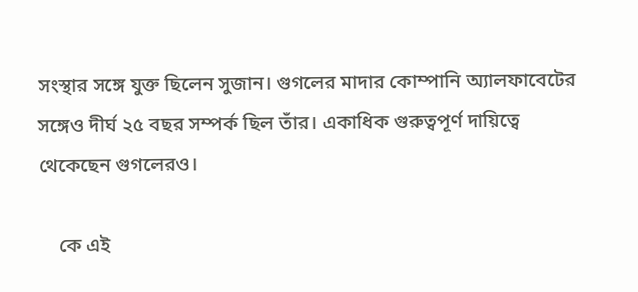সংস্থার সঙ্গে যুক্ত ছিলেন সুজান। গুগলের মাদার কোম্পানি অ্যালফাবেটের সঙ্গেও দীর্ঘ ২৫ বছর সম্পর্ক ছিল তাঁর। একাধিক গুরুত্বপূর্ণ দায়িত্বে থেকেছেন গুগলেরও।

    কে এই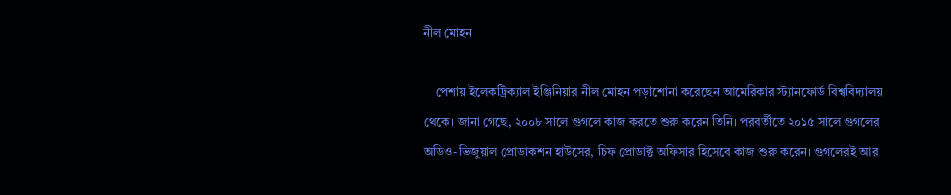নীল মোহন

    পেশায় ইলেকট্রিক্যাল ইঞ্জিনিয়ার নীল মোহন পড়াশোনা করেছেন আমেরিকার স্ট্যানফোর্ড বিশ্ববিদ্যালয় থেকে। জানা গেছে, ২০০৮ সালে গুগলে কাজ করতে শুরু করেন তিনি। পরবর্তীতে ২০১৫ সালে গুগলের অডিও-ভিজুয়াল প্রোডাকশন হাউসের, চিফ প্রোডাক্ট অফিসার হিসেবে কাজ শুরু করেন। গুগলেরই আর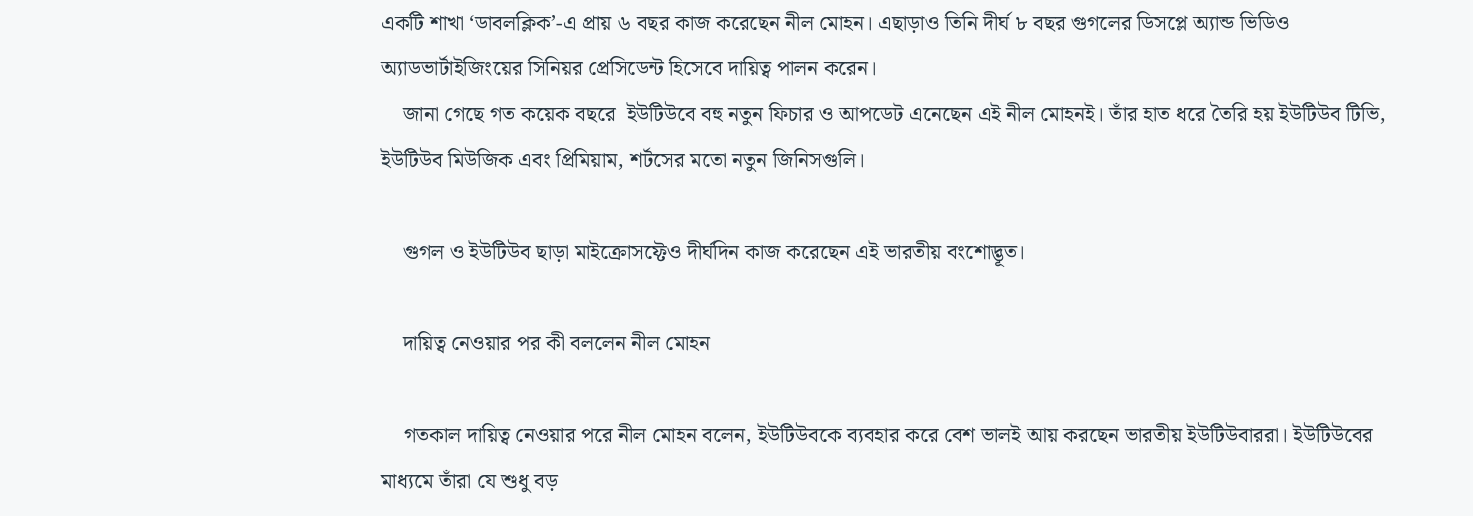একটি শাখা ‘ডাবলক্লিক’-এ প্রায় ৬ বছর কাজ করেছেন নীল মোহন। এছাড়াও তিনি দীর্ঘ ৮ বছর গুগলের ডিসপ্লে অ্যান্ড ভিডিও অ্যাডভার্টাইজিংয়ের সিনিয়র প্রেসিডেন্ট হিসেবে দায়িত্ব পালন করেন।
    জানা গেছে গত কয়েক বছরে  ইউটিউবে বহু নতুন ফিচার ও আপডেট এনেছেন এই নীল মোহনই। তাঁর হাত ধরে তৈরি হয় ইউটিউব টিভি, ইউটিউব মিউজিক এবং প্রিমিয়াম, শর্টসের মতো নতুন জিনিসগুলি।

    গুগল ও ইউটিউব ছাড়া মাইক্রোসফ্টেও দীর্ঘদিন কাজ করেছেন এই ভারতীয় বংশোদ্ভূত।

    দায়িত্ব নেওয়ার পর কী বললেন নীল মোহন

    গতকাল দায়িত্ব নেওয়ার পরে নীল মোহন বলেন, ইউটিউবকে ব্যবহার করে বেশ ভালই আয় করছেন ভারতীয় ইউটিউবাররা। ইউটিউবের মাধ্যমে তাঁরা যে শুধু বড়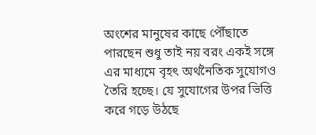অংশের মানুষের কাছে পৌঁছাতে পারছেন শুধু তাই নয় বরং একই সঙ্গে এর মাধ্যমে বৃহৎ অর্থনৈতিক সুযোগও তৈরি হচ্ছে। যে সুযোগের উপর ভিত্তি করে গড়ে উঠছে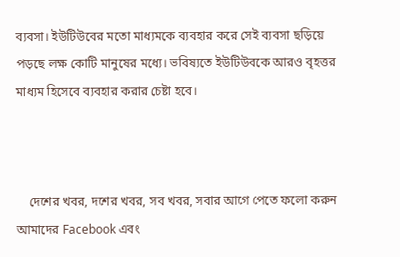ব্যবসা। ইউটিউবের মতো মাধ্যমকে ব্যবহার করে সেই ব্যবসা ছড়িয়ে পড়ছে লক্ষ কোটি মানুষের মধ্যে। ভবিষ্যতে ইউটিউবকে আরও বৃহত্তর মাধ্যম হিসেবে ব্যবহার করার চেষ্টা হবে।



    দেশের খবর, দশের খবর, সব খবর, সবার আগে পেতে ফলো করুন আমাদের Facebook এবং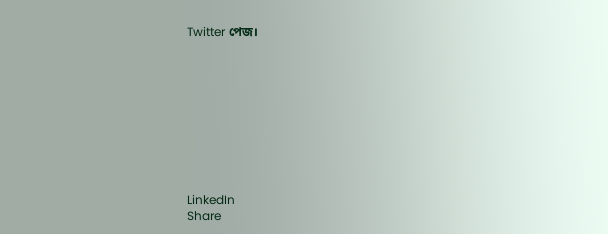Twitter পেজ।









LinkedIn
Share